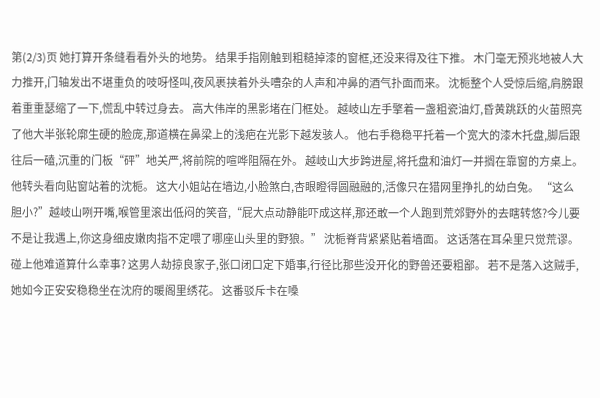第(2/3)页 她打算开条缝看看外头的地势。 结果手指刚触到粗糙掉漆的窗框,还没来得及往下推。 木门毫无预兆地被人大力推开,门轴发出不堪重负的吱呀怪叫,夜风裹挟着外头嘈杂的人声和冲鼻的酒气扑面而来。 沈栀整个人受惊后缩,肩膀跟着重重瑟缩了一下,慌乱中转过身去。 高大伟岸的黑影堵在门框处。 越岐山左手擎着一盏粗瓷油灯,昏黄跳跃的火苗照亮了他大半张轮廓生硬的脸庞,那道横在鼻梁上的浅疤在光影下越发骇人。 他右手稳稳平托着一个宽大的漆木托盘,脚后跟往后一磕,沉重的门板“砰”地关严,将前院的喧哗阻隔在外。 越岐山大步跨进屋,将托盘和油灯一并搁在靠窗的方桌上。 他转头看向贴窗站着的沈栀。 这大小姐站在墙边,小脸煞白,杏眼瞪得圆融融的,活像只在猎网里挣扎的幼白兔。 “这么胆小?”越岐山咧开嘴,喉管里滚出低闷的笑音,“屁大点动静能吓成这样,那还敢一个人跑到荒郊野外的去瞎转悠?今儿要不是让我遇上,你这身细皮嫩肉指不定喂了哪座山头里的野狼。” 沈栀脊背紧紧贴着墙面。 这话落在耳朵里只觉荒谬。 碰上他难道算什么幸事? 这男人劫掠良家子,张口闭口定下婚事,行径比那些没开化的野兽还要粗鄙。 若不是落入这贼手,她如今正安安稳稳坐在沈府的暖阁里绣花。 这番驳斥卡在嗓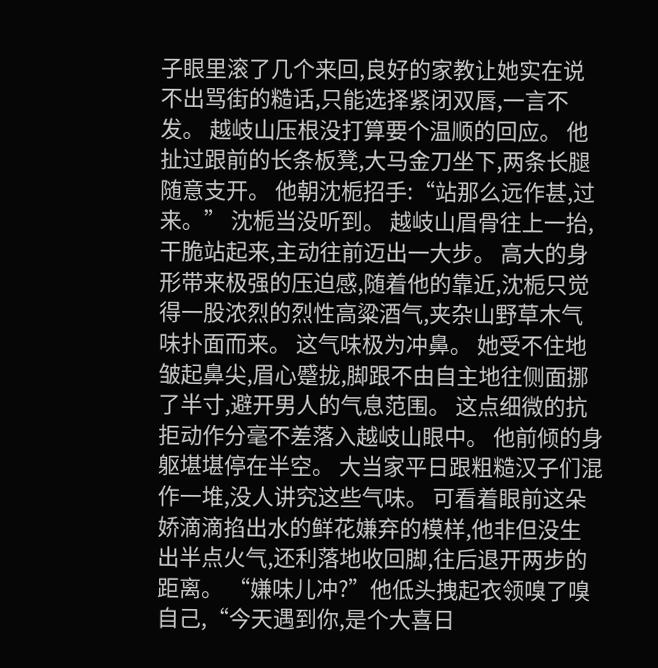子眼里滚了几个来回,良好的家教让她实在说不出骂街的糙话,只能选择紧闭双唇,一言不发。 越岐山压根没打算要个温顺的回应。 他扯过跟前的长条板凳,大马金刀坐下,两条长腿随意支开。 他朝沈栀招手:“站那么远作甚,过来。” 沈栀当没听到。 越岐山眉骨往上一抬,干脆站起来,主动往前迈出一大步。 高大的身形带来极强的压迫感,随着他的靠近,沈栀只觉得一股浓烈的烈性高粱酒气,夹杂山野草木气味扑面而来。 这气味极为冲鼻。 她受不住地皱起鼻尖,眉心蹙拢,脚跟不由自主地往侧面挪了半寸,避开男人的气息范围。 这点细微的抗拒动作分毫不差落入越岐山眼中。 他前倾的身躯堪堪停在半空。 大当家平日跟粗糙汉子们混作一堆,没人讲究这些气味。 可看着眼前这朵娇滴滴掐出水的鲜花嫌弃的模样,他非但没生出半点火气,还利落地收回脚,往后退开两步的距离。 “嫌味儿冲?”他低头拽起衣领嗅了嗅自己,“今天遇到你,是个大喜日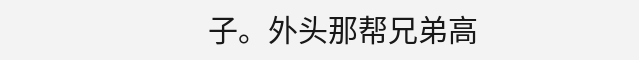子。外头那帮兄弟高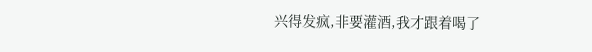兴得发疯,非要灌酒,我才跟着喝了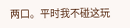两口。平时我不碰这玩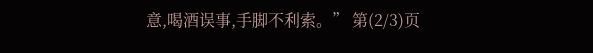意,喝酒误事,手脚不利索。” 第(2/3)页